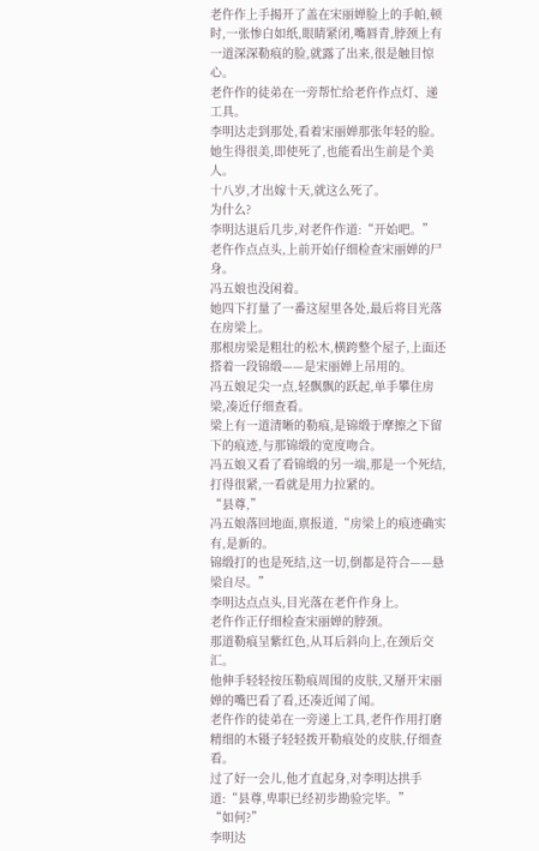老仵作上手揭开了盖在宋丽婵脸上的手帕,顿时,一张惨白如纸,眼睛紧闭,嘴唇青,脖颈上有一道深深勒痕的脸,就露了出来,很是触目惊心。
老仵作的徒弟在一旁帮忙给老仵作点灯、递工具。
李明达走到那处,看着宋丽婵那张年轻的脸。
她生得很美,即使死了,也能看出生前是个美人。
十八岁,才出嫁十天,就这么死了。
为什么?
李明达退后几步,对老仵作道:“开始吧。”
老仵作点点头,上前开始仔细检查宋丽婵的尸身。
冯五娘也没闲着。
她四下打量了一番这屋里各处,最后将目光落在房梁上。
那根房梁是粗壮的松木,横跨整个屋子,上面还搭着一段锦缎——是宋丽婵上吊用的。
冯五娘足尖一点,轻飘飘的跃起,单手攀住房梁,凑近仔细查看。
梁上有一道清晰的勒痕,是锦缎于摩擦之下留下的痕迹,与那锦缎的宽度吻合。
冯五娘又看了看锦缎的另一端,那是一个死结,打得很紧,一看就是用力拉紧的。
“县尊,”
冯五娘落回地面,禀报道,“房梁上的痕迹确实有,是新的。
锦缎打的也是死结,这一切,倒都是符合——悬梁自尽。”
李明达点点头,目光落在老仵作身上。
老仵作正仔细检查宋丽婵的脖颈。
那道勒痕呈紫红色,从耳后斜向上,在颈后交汇。
他伸手轻轻按压勒痕周围的皮肤,又掰开宋丽婵的嘴巴看了看,还凑近闻了闻。
老仵作的徒弟在一旁递上工具,老仵作用打磨精细的木镊子轻轻拨开勒痕处的皮肤,仔细查看。
过了好一会儿,他才直起身,对李明达拱手道:“县尊,卑职已经初步勘验完毕。”
“如何?”
李明达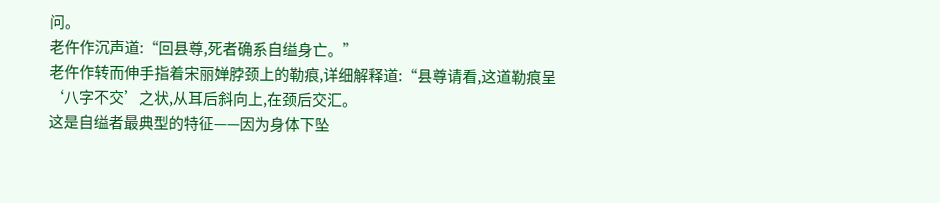问。
老仵作沉声道:“回县尊,死者确系自缢身亡。”
老仵作转而伸手指着宋丽婵脖颈上的勒痕,详细解释道:“县尊请看,这道勒痕呈‘八字不交’之状,从耳后斜向上,在颈后交汇。
这是自缢者最典型的特征——因为身体下坠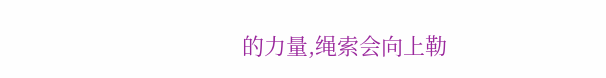的力量,绳索会向上勒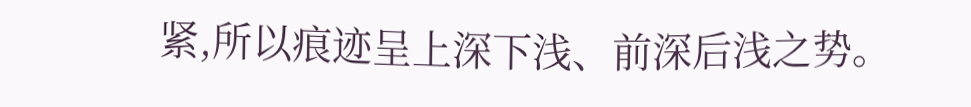紧,所以痕迹呈上深下浅、前深后浅之势。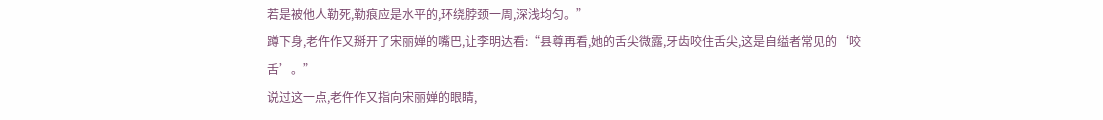若是被他人勒死,勒痕应是水平的,环绕脖颈一周,深浅均匀。”
蹲下身,老仵作又掰开了宋丽婵的嘴巴,让李明达看:“县尊再看,她的舌尖微露,牙齿咬住舌尖,这是自缢者常见的‘咬舌’。”
说过这一点,老仵作又指向宋丽婵的眼睛,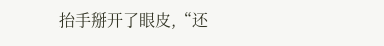抬手掰开了眼皮,“还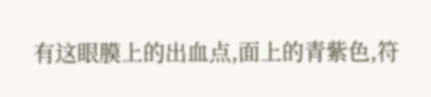有这眼膜上的出血点,面上的青紫色,符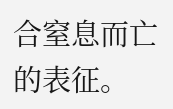合窒息而亡的表征。